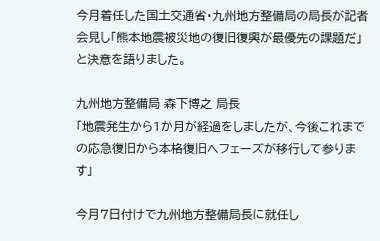今月着任した国土交通省・九州地方整備局の局長が記者会見し「熊本地震被災地の復旧復興が最優先の課題だ」と決意を語りました。

九州地方整備局 森下博之 局長
「地震発生から1か月が経過をしましたが、今後これまでの応急復旧から本格復旧へフェーズが移行して参ります」

今月7日付けで九州地方整備局長に就任し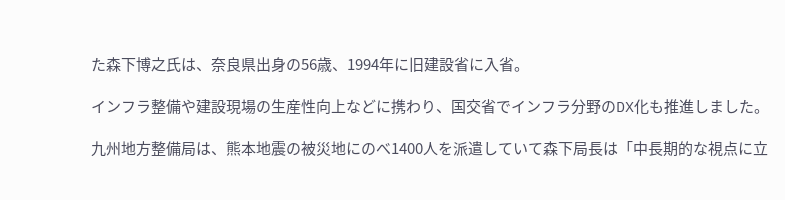た森下博之氏は、奈良県出身の56歳、1994年に旧建設省に入省。

インフラ整備や建設現場の生産性向上などに携わり、国交省でインフラ分野のDX化も推進しました。

九州地方整備局は、熊本地震の被災地にのべ1400人を派遣していて森下局長は「中長期的な視点に立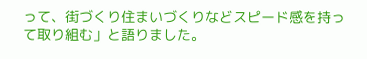って、街づくり住まいづくりなどスピード感を持って取り組む」と語りました。